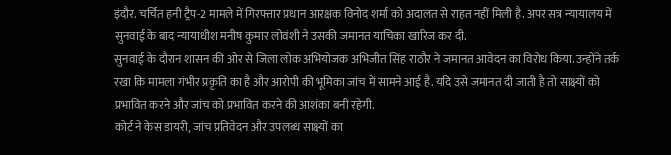इंदौर. चर्चित हनी ट्रैप-2 मामले में गिरफ्तार प्रधान आरक्षक विनोद शर्मा को अदालत से राहत नहीं मिली है. अपर सत्र न्यायालय में सुनवाई के बाद न्यायाधीश मनीष कुमार लोवंशी ने उसकी जमानत याचिका खारिज कर दी.
सुनवाई के दौरान शासन की ओर से जिला लोक अभियोजक अभिजीत सिंह राठौर ने जमानत आवेदन का विरोध किया. उन्होंने तर्क रखा कि मामला गंभीर प्रकृति का है और आरोपी की भूमिका जांच में सामने आई है. यदि उसे जमानत दी जाती है तो साक्ष्यों को प्रभावित करने और जांच को प्रभावित करने की आशंका बनी रहेगी.
कोर्ट ने केस डायरी, जांच प्रतिवेदन और उपलब्ध साक्ष्यों का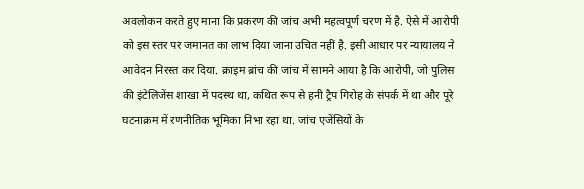अवलोकन करते हुए माना कि प्रकरण की जांच अभी महत्वपूर्ण चरण में है. ऐसे में आरोपी को इस स्तर पर जमानत का लाभ दिया जाना उचित नहीं है. इसी आधार पर न्यायालय ने आवेदन निरस्त कर दिया. क्राइम ब्रांच की जांच में सामने आया है कि आरोपी, जो पुलिस की इंटेलिजेंस शाखा में पदस्थ था, कथित रूप से हनी ट्रैप गिरोह के संपर्क में था और पूरे घटनाक्रम में रणनीतिक भूमिका निभा रहा था. जांच एजेंसियों के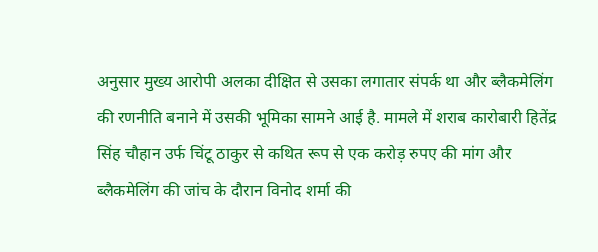अनुसार मुख्य आरोपी अलका दीक्षित से उसका लगातार संपर्क था और ब्लैकमेलिंग की रणनीति बनाने में उसकी भूमिका सामने आई है. मामले में शराब कारोबारी हितेंद्र सिंह चौहान उर्फ चिंटू ठाकुर से कथित रूप से एक करोड़ रुपए की मांग और ब्लैकमेलिंग की जांच के दौरान विनोद शर्मा की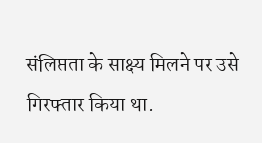संलिप्तता के साक्ष्य मिलने पर उसे गिरफ्तार किया था.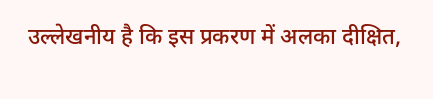उल्लेखनीय है कि इस प्रकरण में अलका दीक्षित,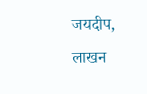जयदीप, लाखन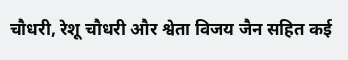चौधरी, रेशू चौधरी और श्वेता विजय जैन सहित कई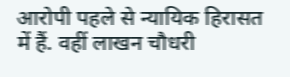आरोपी पहले से न्यायिक हिरासत में हैं. वहीं लाखन चौधरी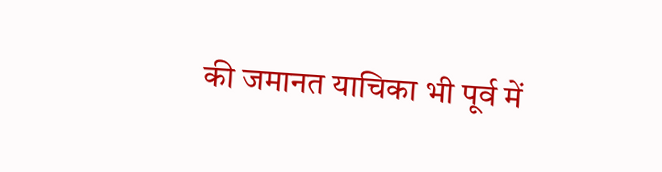की जमानत याचिका भी पूर्व में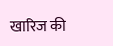खारिज की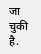जा चुकी है.